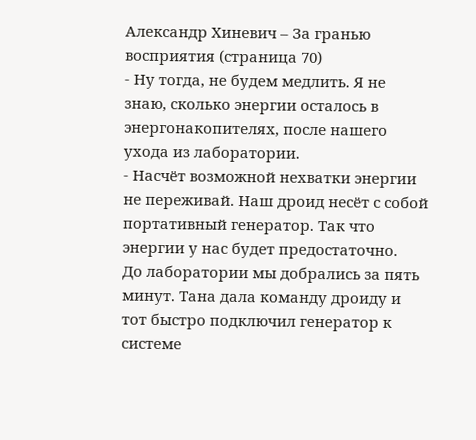Александр Хиневич – За гранью восприятия (страница 70)
- Ну тогда, не будем медлить. Я не знаю, сколько энергии осталось в энергонакопителях, после нашего ухода из лаборатории.
- Насчёт возможной нехватки энергии не переживай. Наш дроид несёт с собой портативный генератор. Так что энергии у нас будет предостаточно.
До лаборатории мы добрались за пять минут. Тана дала команду дроиду и тот быстро подключил генератор к системе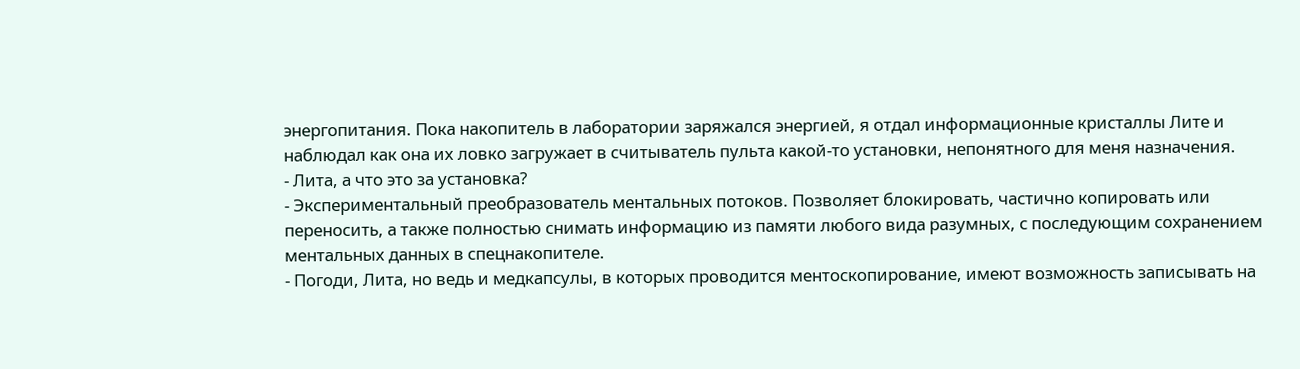энергопитания. Пока накопитель в лаборатории заряжался энергией, я отдал информационные кристаллы Лите и наблюдал как она их ловко загружает в считыватель пульта какой-то установки, непонятного для меня назначения.
- Лита, а что это за установка?
- Экспериментальный преобразователь ментальных потоков. Позволяет блокировать, частично копировать или переносить, а также полностью снимать информацию из памяти любого вида разумных, с последующим сохранением ментальных данных в спецнакопителе.
- Погоди, Лита, но ведь и медкапсулы, в которых проводится ментоскопирование, имеют возможность записывать на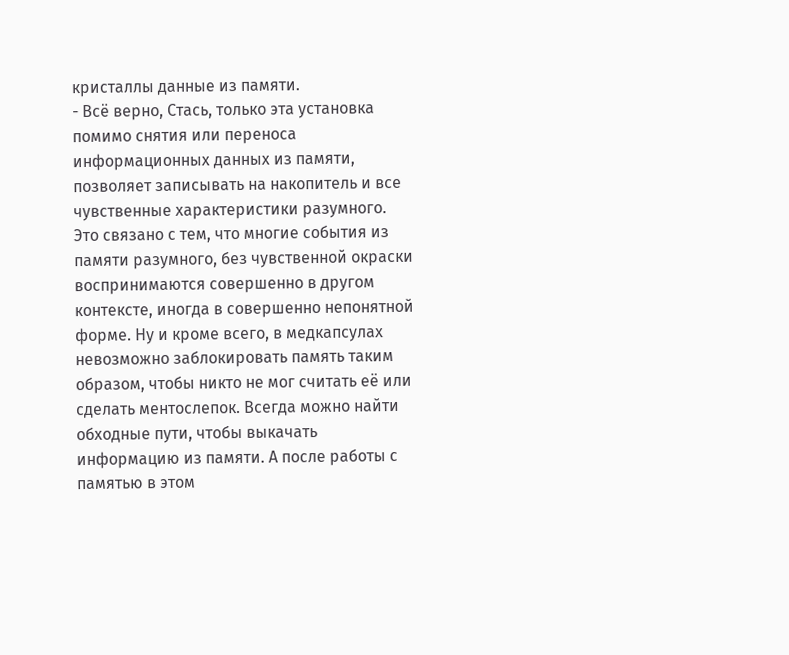кристаллы данные из памяти.
- Всё верно, Стась, только эта установка помимо снятия или переноса информационных данных из памяти, позволяет записывать на накопитель и все чувственные характеристики разумного. Это связано с тем, что многие события из памяти разумного, без чувственной окраски воспринимаются совершенно в другом контексте, иногда в совершенно непонятной форме. Ну и кроме всего, в медкапсулах невозможно заблокировать память таким образом, чтобы никто не мог считать её или сделать ментослепок. Всегда можно найти обходные пути, чтобы выкачать информацию из памяти. А после работы с памятью в этом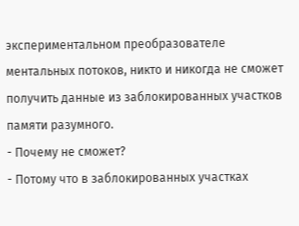экспериментальном преобразователе ментальных потоков, никто и никогда не сможет получить данные из заблокированных участков памяти разумного.
- Почему не сможет?
- Потому что в заблокированных участках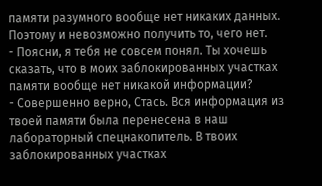памяти разумного вообще нет никаких данных. Поэтому и невозможно получить то, чего нет.
- Поясни, я тебя не совсем понял. Ты хочешь сказать, что в моих заблокированных участках памяти вообще нет никакой информации?
- Совершенно верно, Стась. Вся информация из твоей памяти была перенесена в наш лабораторный спецнакопитель. В твоих заблокированных участках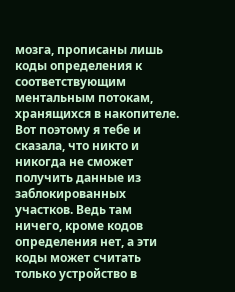мозга, прописаны лишь коды определения к соответствующим ментальным потокам, хранящихся в накопителе. Вот поэтому я тебе и сказала, что никто и никогда не сможет получить данные из заблокированных участков. Ведь там ничего, кроме кодов определения нет, а эти коды может считать только устройство в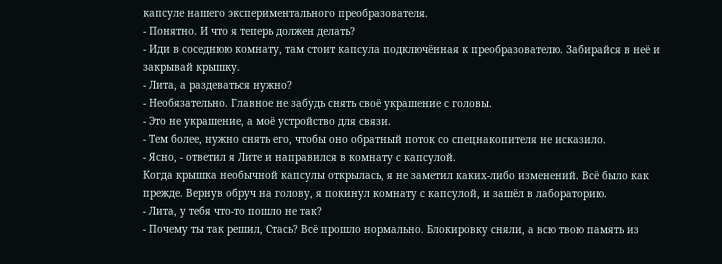капсуле нашего экспериментального преобразователя.
- Понятно. И что я теперь должен делать?
- Иди в соседнюю комнату, там стоит капсула подключённая к преобразователю. Забирайся в неё и закрывай крышку.
- Лита, а раздеваться нужно?
- Необязательно. Главное не забудь снять своё украшение с головы.
- Это не украшение, а моё устройство для связи.
- Тем более, нужно снять его, чтобы оно обратный поток со спецнакопителя не исказило.
- Ясно, - ответил я Лите и направился в комнату с капсулой.
Когда крышка необычной капсулы открылась, я не заметил каких-либо изменений. Всё было как прежде. Вернув обруч на голову, я покинул комнату с капсулой, и зашёл в лабораторию.
- Лита, у тебя что-то пошло не так?
- Почему ты так решил, Стась? Всё прошло нормально. Блокировку сняли, а всю твою память из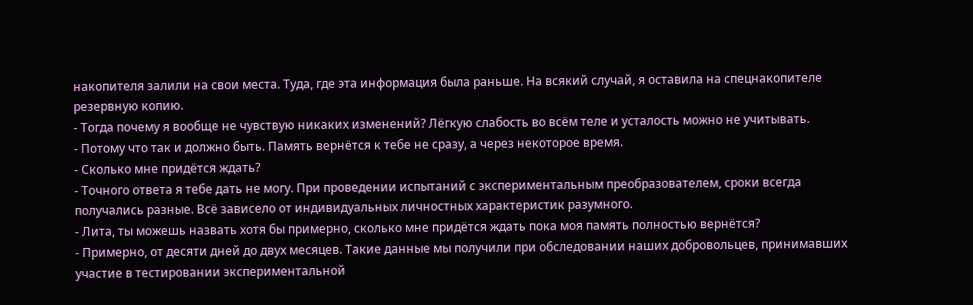накопителя залили на свои места. Туда, где эта информация была раньше. На всякий случай, я оставила на спецнакопителе резервную копию.
- Тогда почему я вообще не чувствую никаких изменений? Лёгкую слабость во всём теле и усталость можно не учитывать.
- Потому что так и должно быть. Память вернётся к тебе не сразу, а через некоторое время.
- Сколько мне придётся ждать?
- Точного ответа я тебе дать не могу. При проведении испытаний с экспериментальным преобразователем, сроки всегда получались разные. Всё зависело от индивидуальных личностных характеристик разумного.
- Лита, ты можешь назвать хотя бы примерно, сколько мне придётся ждать пока моя память полностью вернётся?
- Примерно, от десяти дней до двух месяцев. Такие данные мы получили при обследовании наших добровольцев, принимавших участие в тестировании экспериментальной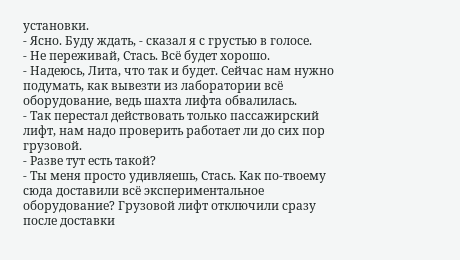установки.
- Ясно. Буду ждать, - сказал я с грустью в голосе.
- Не переживай, Стась. Всё будет хорошо.
- Надеюсь, Лита, что так и будет. Сейчас нам нужно подумать, как вывезти из лаборатории всё оборудование, ведь шахта лифта обвалилась.
- Так перестал действовать только пассажирский лифт, нам надо проверить работает ли до сих пор грузовой.
- Разве тут есть такой?
- Ты меня просто удивляешь, Стась. Как по-твоему сюда доставили всё экспериментальное оборудование? Грузовой лифт отключили сразу после доставки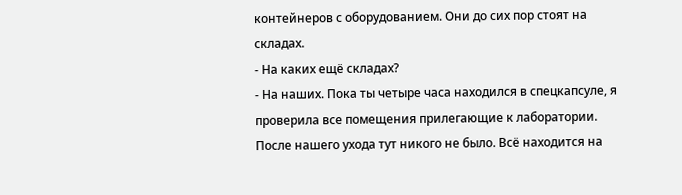контейнеров с оборудованием. Они до сих пор стоят на складах.
- На каких ещё складах?
- На наших. Пока ты четыре часа находился в спецкапсуле, я проверила все помещения прилегающие к лаборатории. После нашего ухода тут никого не было. Всё находится на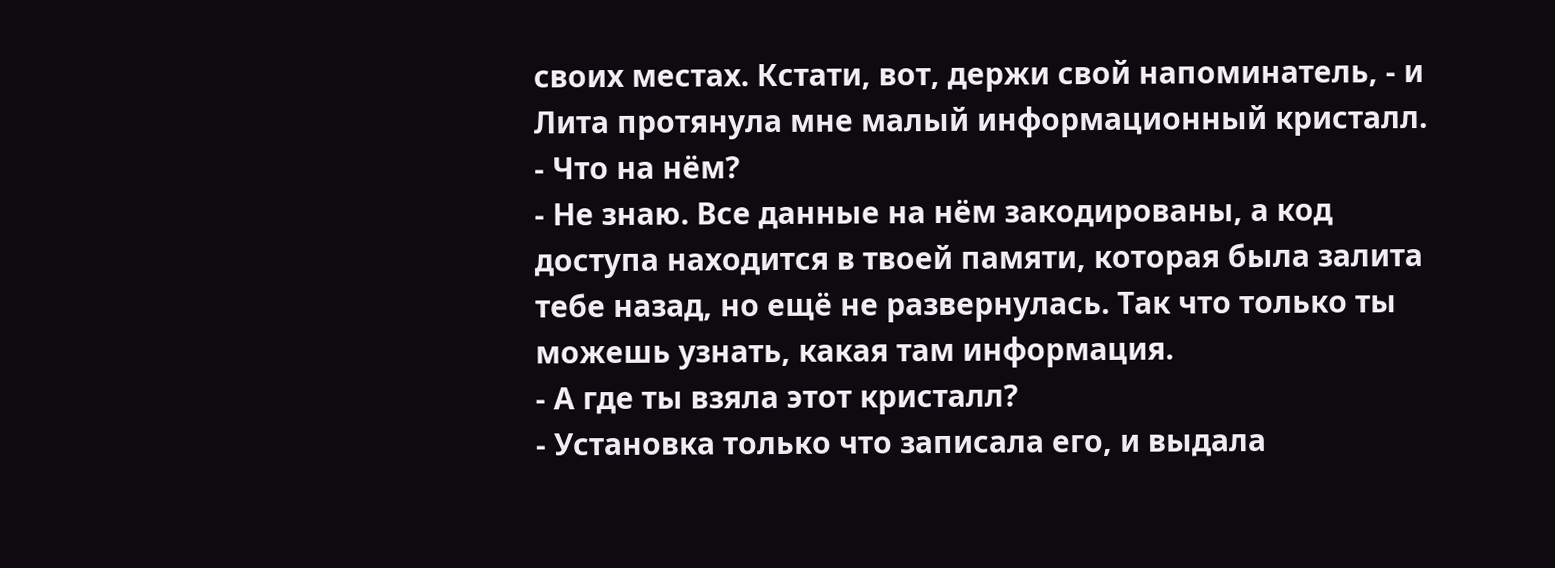своих местах. Кстати, вот, держи свой напоминатель, - и Лита протянула мне малый информационный кристалл.
- Что на нём?
- Не знаю. Все данные на нём закодированы, а код доступа находится в твоей памяти, которая была залита тебе назад, но ещё не развернулась. Так что только ты можешь узнать, какая там информация.
- А где ты взяла этот кристалл?
- Установка только что записала его, и выдала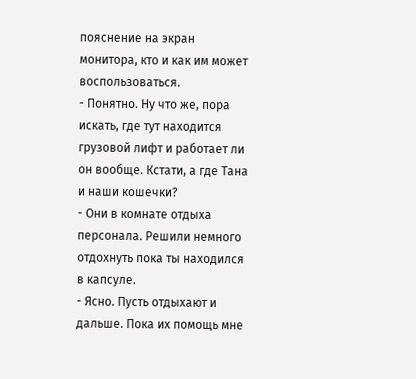пояснение на экран монитора, кто и как им может воспользоваться.
- Понятно. Ну что же, пора искать, где тут находится грузовой лифт и работает ли он вообще. Кстати, а где Тана и наши кошечки?
- Они в комнате отдыха персонала. Решили немного отдохнуть пока ты находился в капсуле.
- Ясно. Пусть отдыхают и дальше. Пока их помощь мне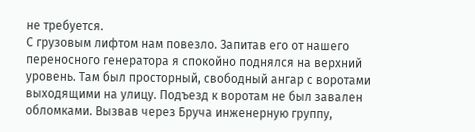не требуется.
С грузовым лифтом нам повезло. Запитав его от нашего переносного генератора я спокойно поднялся на верхний уровень. Там был просторный, свободный ангар с воротами выходящими на улицу. Подъезд к воротам не был завален обломками. Вызвав через Бруча инженерную группу,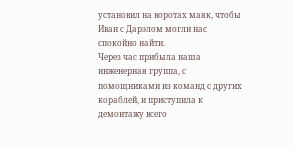установил на воротах маяк, чтобы Иван с Дарэлом могли нас спокойно найти.
Через час прибыла наша инженерная группа, с помощниками из команд с других кораблей, и приступила к демонтажу всего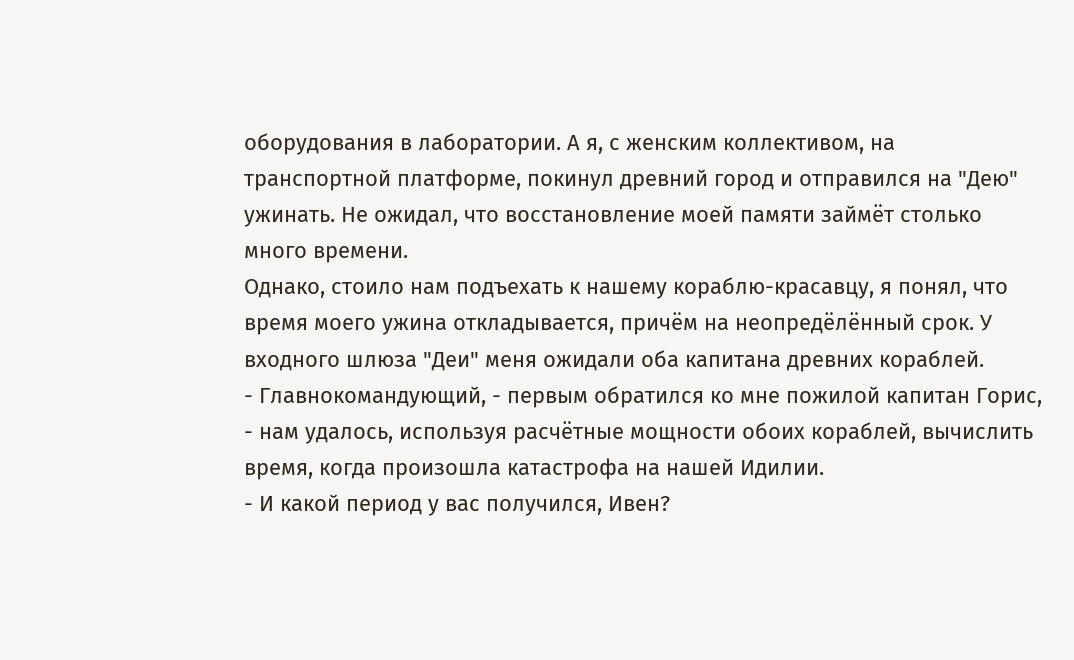оборудования в лаборатории. А я, с женским коллективом, на транспортной платформе, покинул древний город и отправился на "Дею" ужинать. Не ожидал, что восстановление моей памяти займёт столько много времени.
Однако, стоило нам подъехать к нашему кораблю-красавцу, я понял, что время моего ужина откладывается, причём на неопредёлённый срок. У входного шлюза "Деи" меня ожидали оба капитана древних кораблей.
- Главнокомандующий, - первым обратился ко мне пожилой капитан Горис, - нам удалось, используя расчётные мощности обоих кораблей, вычислить время, когда произошла катастрофа на нашей Идилии.
- И какой период у вас получился, Ивен?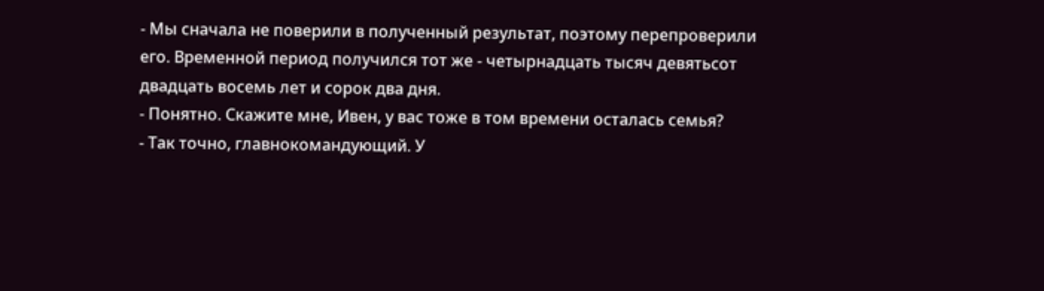- Мы сначала не поверили в полученный результат, поэтому перепроверили его. Временной период получился тот же - четырнадцать тысяч девятьсот двадцать восемь лет и сорок два дня.
- Понятно. Скажите мне, Ивен, у вас тоже в том времени осталась семья?
- Так точно, главнокомандующий. У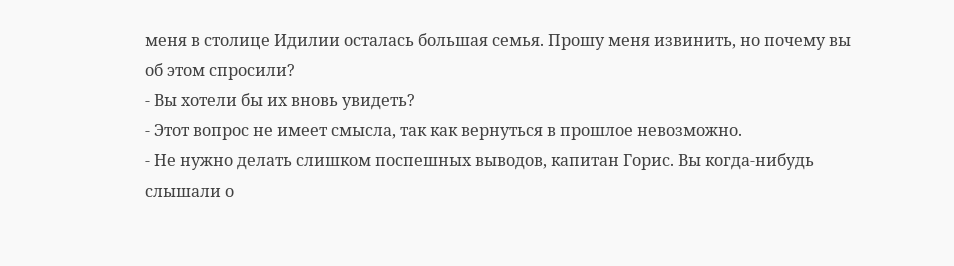меня в столице Идилии осталась большая семья. Прошу меня извинить, но почему вы об этом спросили?
- Вы хотели бы их вновь увидеть?
- Этот вопрос не имеет смысла, так как вернуться в прошлое невозможно.
- Не нужно делать слишком поспешных выводов, капитан Горис. Вы когда-нибудь слышали о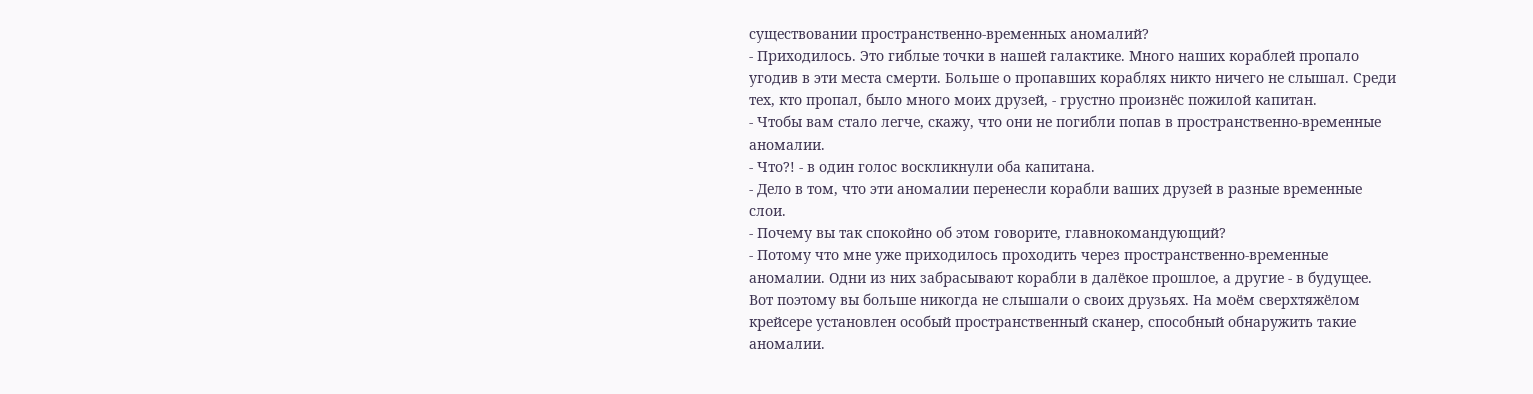существовании пространственно-временных аномалий?
- Приходилось. Это гиблые точки в нашей галактике. Много наших кораблей пропало угодив в эти места смерти. Больше о пропавших кораблях никто ничего не слышал. Среди тех, кто пропал, было много моих друзей, - грустно произнёс пожилой капитан.
- Чтобы вам стало легче, скажу, что они не погибли попав в пространственно-временные аномалии.
- Что?! - в один голос воскликнули оба капитана.
- Дело в том, что эти аномалии перенесли корабли ваших друзей в разные временные слои.
- Почему вы так спокойно об этом говорите, главнокомандующий?
- Потому что мне уже приходилось проходить через пространственно-временные аномалии. Одни из них забрасывают корабли в далёкое прошлое, а другие - в будущее. Вот поэтому вы больше никогда не слышали о своих друзьях. На моём сверхтяжёлом крейсере установлен особый пространственный сканер, способный обнаружить такие аномалии.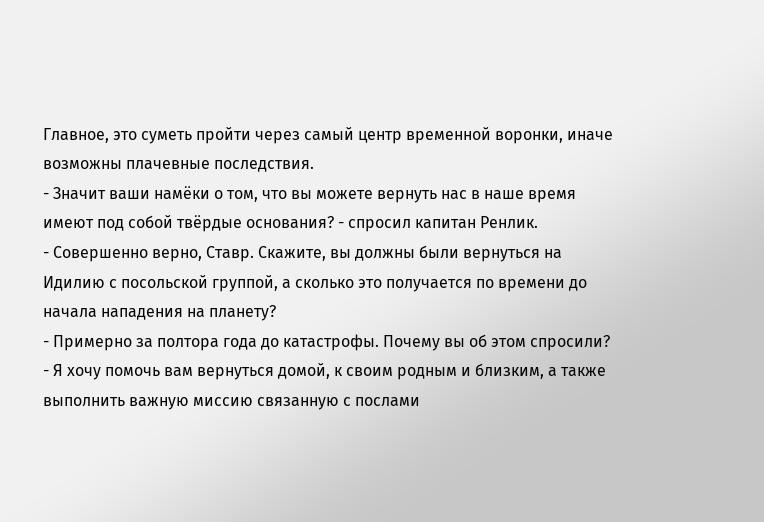Главное, это суметь пройти через самый центр временной воронки, иначе возможны плачевные последствия.
- Значит ваши намёки о том, что вы можете вернуть нас в наше время имеют под собой твёрдые основания? - спросил капитан Ренлик.
- Совершенно верно, Ставр. Скажите, вы должны были вернуться на Идилию с посольской группой, а сколько это получается по времени до начала нападения на планету?
- Примерно за полтора года до катастрофы. Почему вы об этом спросили?
- Я хочу помочь вам вернуться домой, к своим родным и близким, а также выполнить важную миссию связанную с послами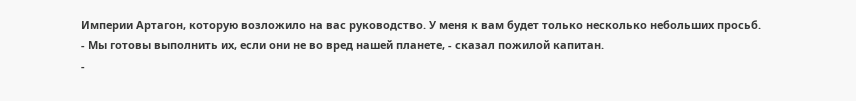Империи Артагон, которую возложило на вас руководство. У меня к вам будет только несколько небольших просьб.
- Мы готовы выполнить их, если они не во вред нашей планете, - сказал пожилой капитан.
-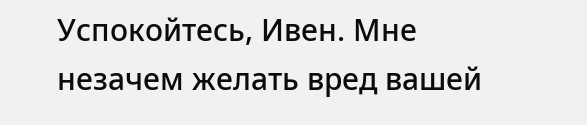Успокойтесь, Ивен. Мне незачем желать вред вашей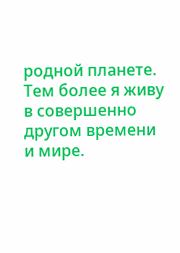родной планете. Тем более я живу в совершенно другом времени и мире.